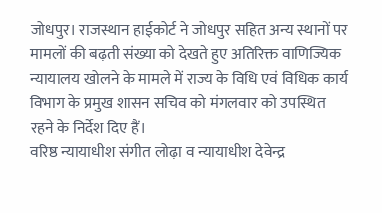जोधपुर। राजस्थान हाईकोर्ट ने जोधपुर सहित अन्य स्थानों पर मामलों की बढ़ती संख्या को देखते हुए अतिरिक्त वाणिज्यिक न्यायालय खोलने के मामले में राज्य के विधि एवं विधिक कार्य विभाग के प्रमुख शासन सचिव को मंगलवार को उपस्थित रहने के निर्देश दिए हैं।
वरिष्ठ न्यायाधीश संगीत लोढ़ा व न्यायाधीश देवेन्द्र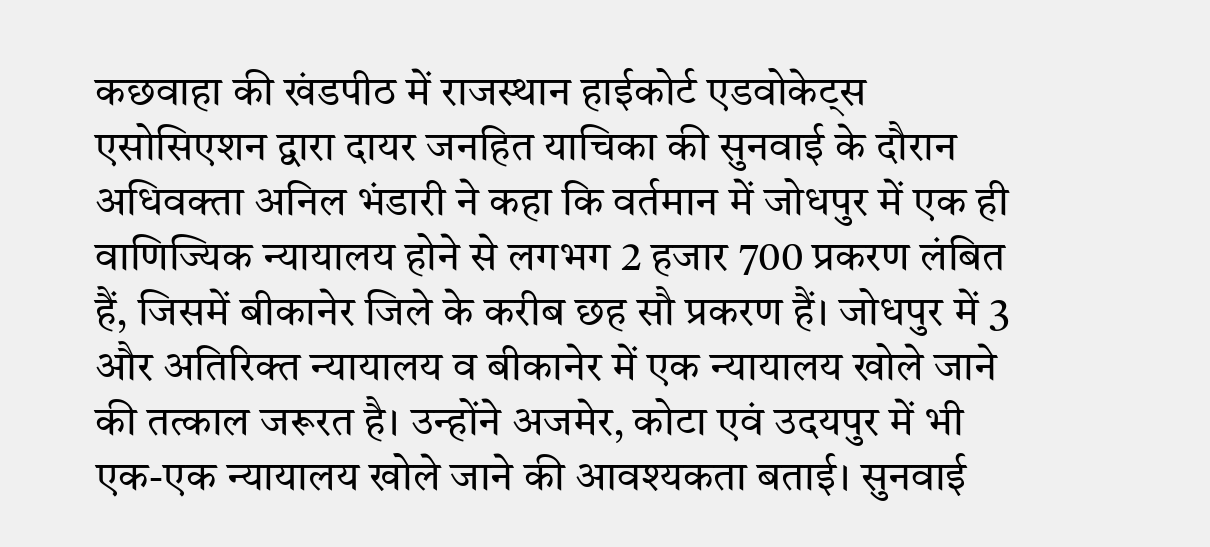कछवाहा की खंडपीठ में राजस्थान हाईकोर्ट एडवोकेट्स एसोसिएशन द्वारा दायर जनहित याचिका की सुनवाई के दौरान अधिवक्ता अनिल भंडारी ने कहा कि वर्तमान में जोधपुर में एक ही वाणिज्यिक न्यायालय होने से लगभग 2 हजार 700 प्रकरण लंबित हैं, जिसमें बीकानेर जिले के करीब छह सौ प्रकरण हैं। जोधपुर में 3 और अतिरिक्त न्यायालय व बीकानेर में एक न्यायालय खोले जाने की तत्काल जरूरत है। उन्होंने अजमेर, कोटा एवं उदयपुर में भी एक-एक न्यायालय खोले जाने की आवश्यकता बताई। सुनवाई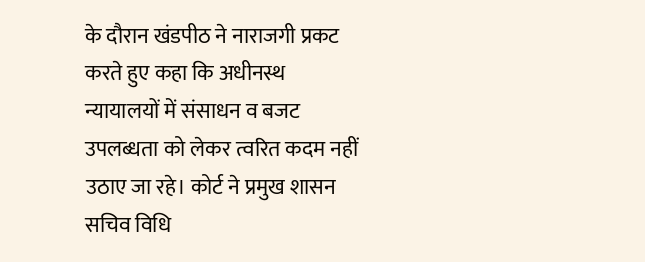के दौरान खंडपीठ ने नाराजगी प्रकट करते हुए कहा कि अधीनस्थ न्यायालयों में संसाधन व बजट उपलब्धता को लेकर त्वरित कदम नहीं उठाए जा रहे। कोर्ट ने प्रमुख शासन सचिव विधि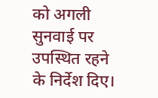को अगली सुनवाई पर उपस्थित रहने के निर्देश दिए।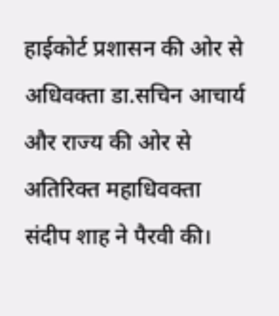हाईकोर्ट प्रशासन की ओर से अधिवक्ता डा.सचिन आचार्य और राज्य की ओर से अतिरिक्त महाधिवक्ता संदीप शाह ने पैरवी की।